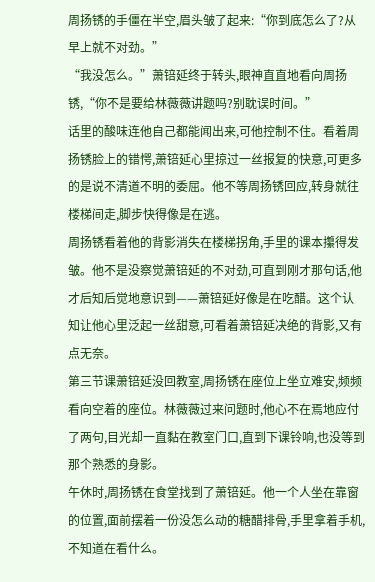周扬锈的手僵在半空,眉头皱了起来:“你到底怎么了?从早上就不对劲。”
“我没怎么。”萧锫延终于转头,眼神直直地看向周扬锈,“你不是要给林薇薇讲题吗?别耽误时间。”
话里的酸味连他自己都能闻出来,可他控制不住。看着周扬锈脸上的错愕,萧锫延心里掠过一丝报复的快意,可更多的是说不清道不明的委屈。他不等周扬锈回应,转身就往楼梯间走,脚步快得像是在逃。
周扬锈看着他的背影消失在楼梯拐角,手里的课本攥得发皱。他不是没察觉萧锫延的不对劲,可直到刚才那句话,他才后知后觉地意识到——萧锫延好像是在吃醋。这个认知让他心里泛起一丝甜意,可看着萧锫延决绝的背影,又有点无奈。
第三节课萧锫延没回教室,周扬锈在座位上坐立难安,频频看向空着的座位。林薇薇过来问题时,他心不在焉地应付了两句,目光却一直黏在教室门口,直到下课铃响,也没等到那个熟悉的身影。
午休时,周扬锈在食堂找到了萧锫延。他一个人坐在靠窗的位置,面前摆着一份没怎么动的糖醋排骨,手里拿着手机,不知道在看什么。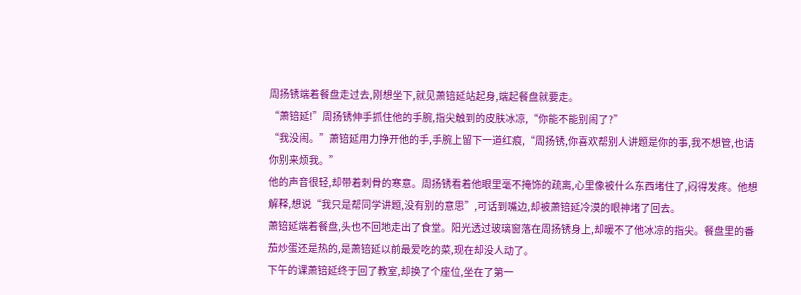周扬锈端着餐盘走过去,刚想坐下,就见萧锫延站起身,端起餐盘就要走。
“萧锫延!”周扬锈伸手抓住他的手腕,指尖触到的皮肤冰凉,“你能不能别闹了?”
“我没闹。”萧锫延用力挣开他的手,手腕上留下一道红痕,“周扬锈,你喜欢帮别人讲题是你的事,我不想管,也请你别来烦我。”
他的声音很轻,却带着刺骨的寒意。周扬锈看着他眼里毫不掩饰的疏离,心里像被什么东西堵住了,闷得发疼。他想解释,想说“我只是帮同学讲题,没有别的意思”,可话到嘴边,却被萧锫延冷漠的眼神堵了回去。
萧锫延端着餐盘,头也不回地走出了食堂。阳光透过玻璃窗落在周扬锈身上,却暖不了他冰凉的指尖。餐盘里的番茄炒蛋还是热的,是萧锫延以前最爱吃的菜,现在却没人动了。
下午的课萧锫延终于回了教室,却换了个座位,坐在了第一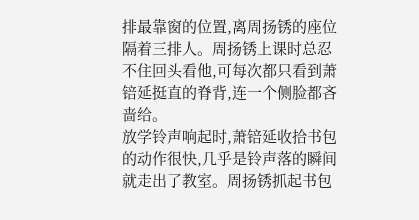排最靠窗的位置,离周扬锈的座位隔着三排人。周扬锈上课时总忍不住回头看他,可每次都只看到萧锫延挺直的脊背,连一个侧脸都吝啬给。
放学铃声响起时,萧锫延收拾书包的动作很快,几乎是铃声落的瞬间就走出了教室。周扬锈抓起书包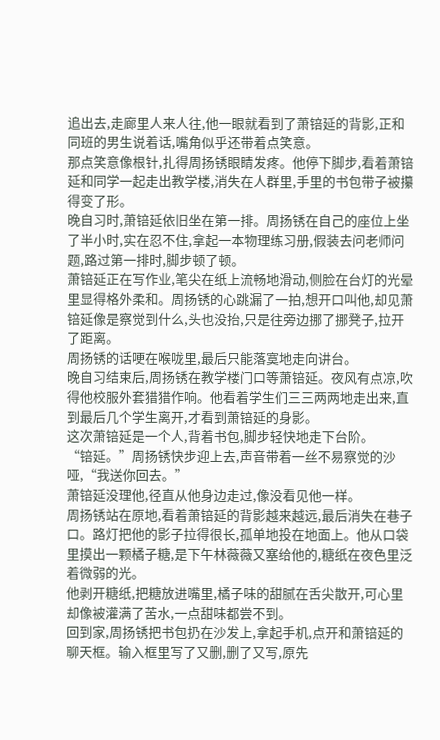追出去,走廊里人来人往,他一眼就看到了萧锫延的背影,正和同班的男生说着话,嘴角似乎还带着点笑意。
那点笑意像根针,扎得周扬锈眼睛发疼。他停下脚步,看着萧锫延和同学一起走出教学楼,消失在人群里,手里的书包带子被攥得变了形。
晚自习时,萧锫延依旧坐在第一排。周扬锈在自己的座位上坐了半小时,实在忍不住,拿起一本物理练习册,假装去问老师问题,路过第一排时,脚步顿了顿。
萧锫延正在写作业,笔尖在纸上流畅地滑动,侧脸在台灯的光晕里显得格外柔和。周扬锈的心跳漏了一拍,想开口叫他,却见萧锫延像是察觉到什么,头也没抬,只是往旁边挪了挪凳子,拉开了距离。
周扬锈的话哽在喉咙里,最后只能落寞地走向讲台。
晚自习结束后,周扬锈在教学楼门口等萧锫延。夜风有点凉,吹得他校服外套猎猎作响。他看着学生们三三两两地走出来,直到最后几个学生离开,才看到萧锫延的身影。
这次萧锫延是一个人,背着书包,脚步轻快地走下台阶。
“锫延。”周扬锈快步迎上去,声音带着一丝不易察觉的沙哑,“我送你回去。”
萧锫延没理他,径直从他身边走过,像没看见他一样。
周扬锈站在原地,看着萧锫延的背影越来越远,最后消失在巷子口。路灯把他的影子拉得很长,孤单地投在地面上。他从口袋里摸出一颗橘子糖,是下午林薇薇又塞给他的,糖纸在夜色里泛着微弱的光。
他剥开糖纸,把糖放进嘴里,橘子味的甜腻在舌尖散开,可心里却像被灌满了苦水,一点甜味都尝不到。
回到家,周扬锈把书包扔在沙发上,拿起手机,点开和萧锫延的聊天框。输入框里写了又删,删了又写,原先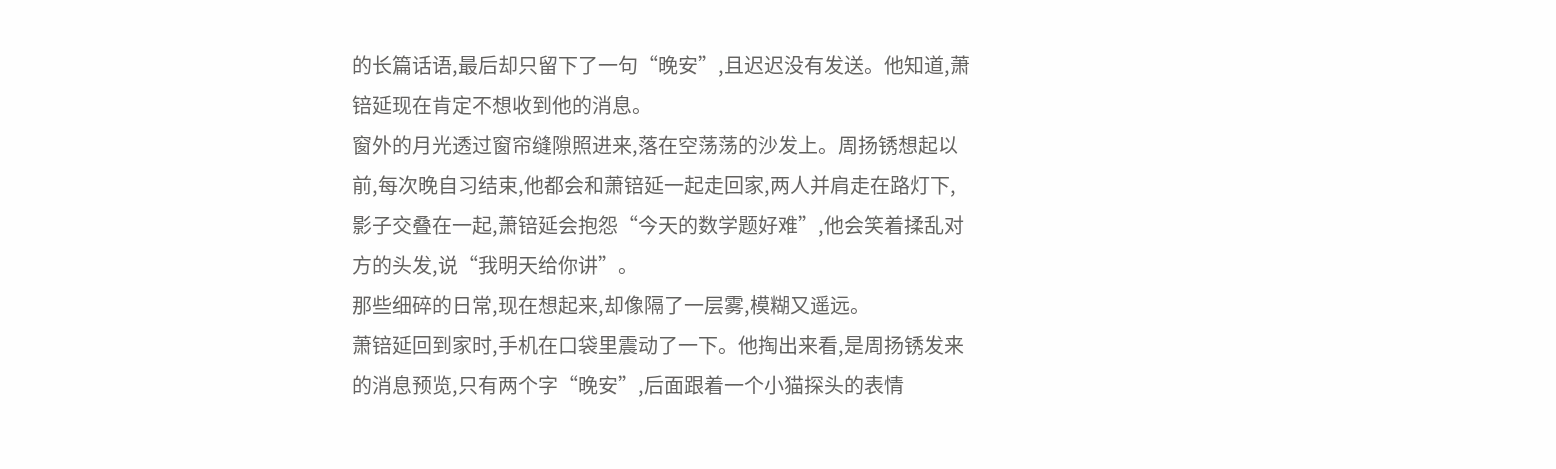的长篇话语,最后却只留下了一句“晚安”,且迟迟没有发送。他知道,萧锫延现在肯定不想收到他的消息。
窗外的月光透过窗帘缝隙照进来,落在空荡荡的沙发上。周扬锈想起以前,每次晚自习结束,他都会和萧锫延一起走回家,两人并肩走在路灯下,影子交叠在一起,萧锫延会抱怨“今天的数学题好难”,他会笑着揉乱对方的头发,说“我明天给你讲”。
那些细碎的日常,现在想起来,却像隔了一层雾,模糊又遥远。
萧锫延回到家时,手机在口袋里震动了一下。他掏出来看,是周扬锈发来的消息预览,只有两个字“晚安”,后面跟着一个小猫探头的表情